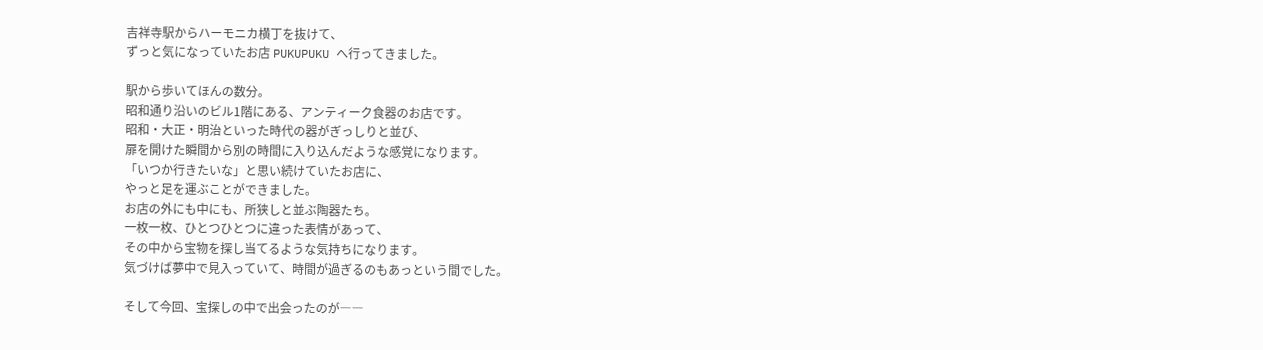吉祥寺駅からハーモニカ横丁を抜けて、
ずっと気になっていたお店 PUKUPUKU へ行ってきました。

駅から歩いてほんの数分。
昭和通り沿いのビル1階にある、アンティーク食器のお店です。
昭和・大正・明治といった時代の器がぎっしりと並び、
扉を開けた瞬間から別の時間に入り込んだような感覚になります。
「いつか行きたいな」と思い続けていたお店に、
やっと足を運ぶことができました。
お店の外にも中にも、所狭しと並ぶ陶器たち。
一枚一枚、ひとつひとつに違った表情があって、
その中から宝物を探し当てるような気持ちになります。
気づけば夢中で見入っていて、時間が過ぎるのもあっという間でした。

そして今回、宝探しの中で出会ったのが――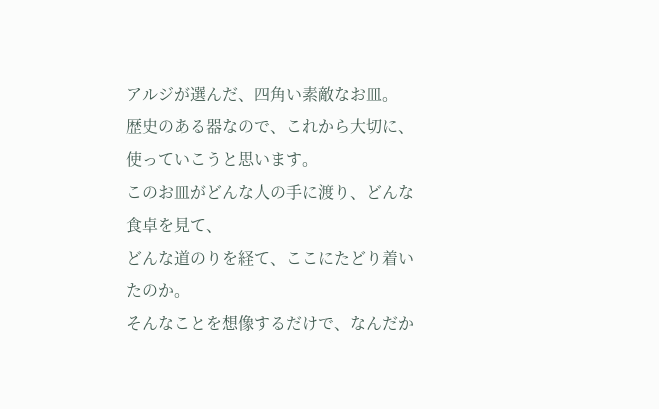アルジが選んだ、四角い素敵なお皿。
歴史のある器なので、これから大切に、
使っていこうと思います。
このお皿がどんな人の手に渡り、どんな食卓を見て、
どんな道のりを経て、ここにたどり着いたのか。
そんなことを想像するだけで、なんだか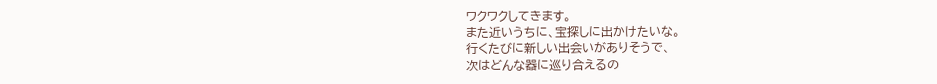ワクワクしてきます。
また近いうちに、宝探しに出かけたいな。
行くたびに新しい出会いがありそうで、
次はどんな器に巡り合えるの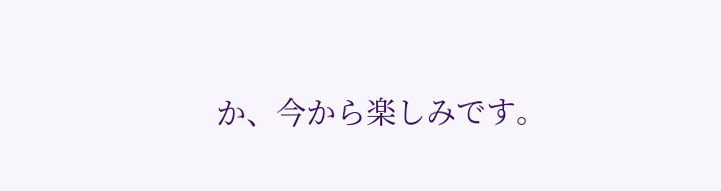か、今から楽しみです。